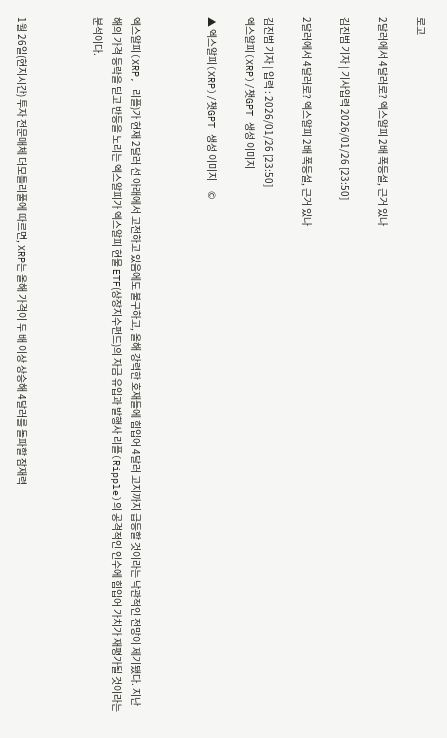로고

2달러에서 4달러로? 엑스알피 2배 폭등설, 근거 있나

김진범 기자 | 기사입력 2026/01/26 [23:50]

2달러에서 4달러로? 엑스알피 2배 폭등설, 근거 있나

김진범 기자 | 입력 : 2026/01/26 [23:50]
엑스알피(XRP)/챗GPT 생성 이미지

▲ 엑스알피(XRP)/챗GPT 생성 이미지     ©



엑스알피(XRP, 리플)가 현재 2달러 선 아래에서 고전하고 있음에도 불구하고, 올해 강력한 호재들에 힘입어 4달러 고지까지 급등할 것이라는 낙관적인 전망이 제기됐다. 지난해의 가격 등락을 딛고 반등을 노리는 엑스알피가 엑스알피 현물 ETF(상장지수펀드)의 자금 유입과 발행사 리플(Ripple)의 공격적인 인수에 힘입어 가치가 재평가될 것이라는 분석이다.



1월 26일(현지시간) 투자 전문매체 더모틀리풀에 따르면, XRP는 올해 가격이 두 배 이상 상승해 4달러를 돌파할 잠재력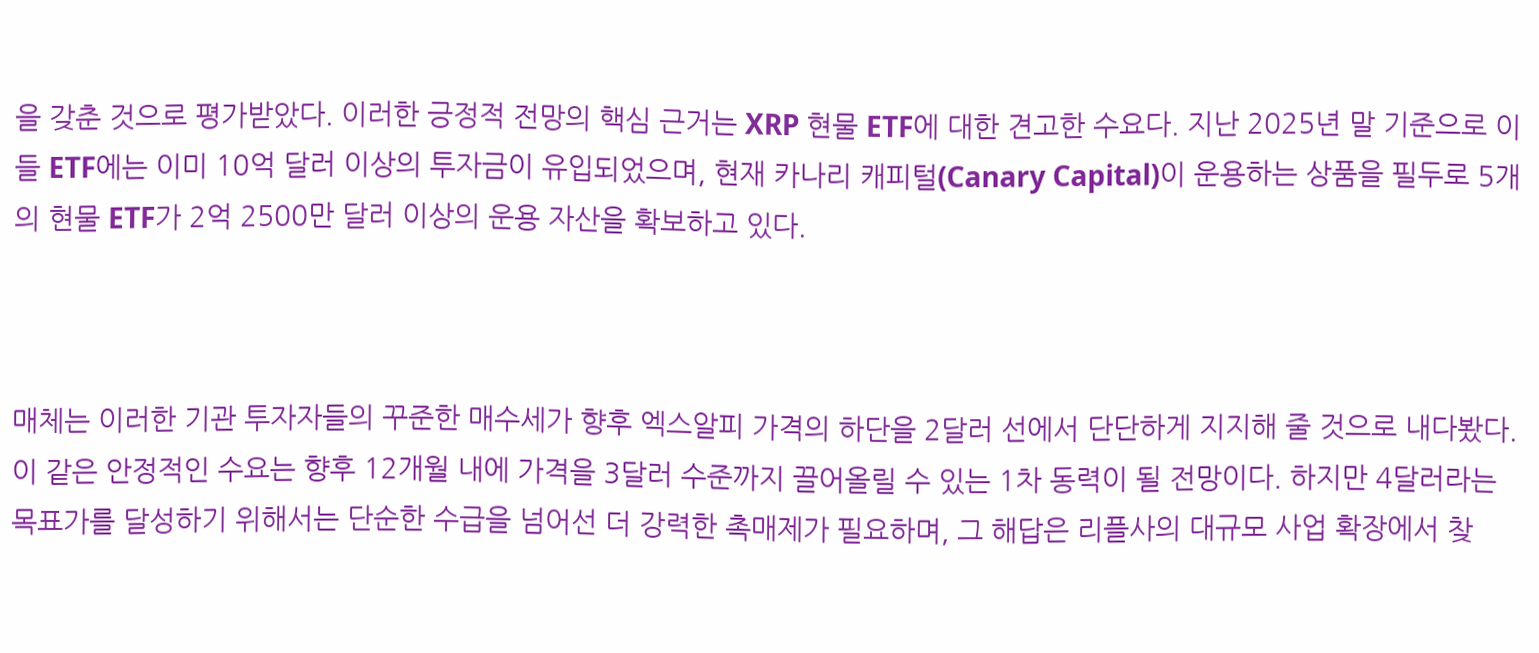을 갖춘 것으로 평가받았다. 이러한 긍정적 전망의 핵심 근거는 XRP 현물 ETF에 대한 견고한 수요다. 지난 2025년 말 기준으로 이들 ETF에는 이미 10억 달러 이상의 투자금이 유입되었으며, 현재 카나리 캐피털(Canary Capital)이 운용하는 상품을 필두로 5개의 현물 ETF가 2억 2500만 달러 이상의 운용 자산을 확보하고 있다.



매체는 이러한 기관 투자자들의 꾸준한 매수세가 향후 엑스알피 가격의 하단을 2달러 선에서 단단하게 지지해 줄 것으로 내다봤다. 이 같은 안정적인 수요는 향후 12개월 내에 가격을 3달러 수준까지 끌어올릴 수 있는 1차 동력이 될 전망이다. 하지만 4달러라는 목표가를 달성하기 위해서는 단순한 수급을 넘어선 더 강력한 촉매제가 필요하며, 그 해답은 리플사의 대규모 사업 확장에서 찾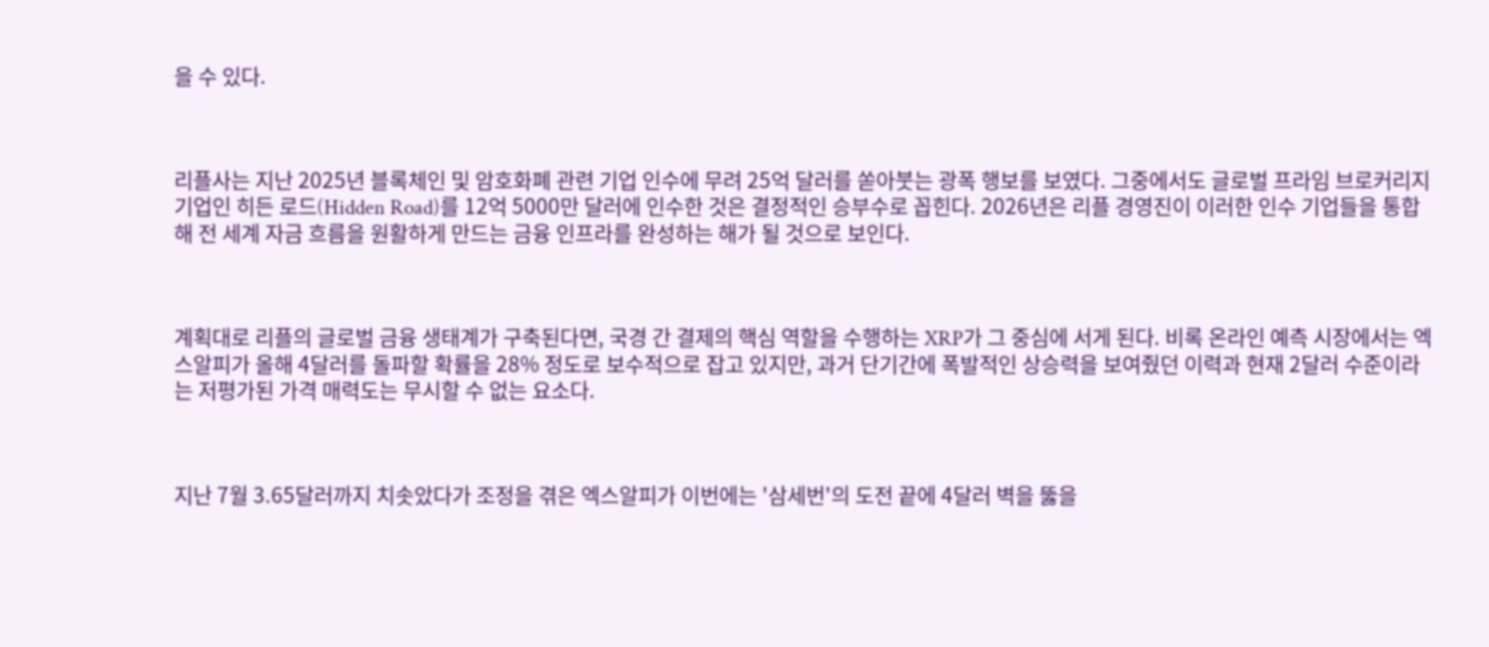을 수 있다.



리플사는 지난 2025년 블록체인 및 암호화폐 관련 기업 인수에 무려 25억 달러를 쏟아붓는 광폭 행보를 보였다. 그중에서도 글로벌 프라임 브로커리지 기업인 히든 로드(Hidden Road)를 12억 5000만 달러에 인수한 것은 결정적인 승부수로 꼽힌다. 2026년은 리플 경영진이 이러한 인수 기업들을 통합해 전 세계 자금 흐름을 원활하게 만드는 금융 인프라를 완성하는 해가 될 것으로 보인다.



계획대로 리플의 글로벌 금융 생태계가 구축된다면, 국경 간 결제의 핵심 역할을 수행하는 XRP가 그 중심에 서게 된다. 비록 온라인 예측 시장에서는 엑스알피가 올해 4달러를 돌파할 확률을 28% 정도로 보수적으로 잡고 있지만, 과거 단기간에 폭발적인 상승력을 보여줬던 이력과 현재 2달러 수준이라는 저평가된 가격 매력도는 무시할 수 없는 요소다.



지난 7월 3.65달러까지 치솟았다가 조정을 겪은 엑스알피가 이번에는 '삼세번'의 도전 끝에 4달러 벽을 뚫을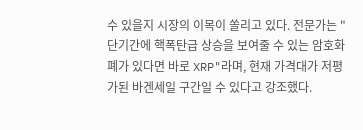수 있을지 시장의 이목이 쏠리고 있다. 전문가는 "단기간에 핵폭탄급 상승을 보여줄 수 있는 암호화폐가 있다면 바로 XRP"라며, 현재 가격대가 저평가된 바겐세일 구간일 수 있다고 강조했다.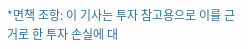*면책 조항: 이 기사는 투자 참고용으로 이를 근거로 한 투자 손실에 대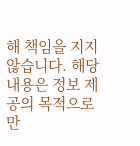해 책임을 지지 않습니다. 해당 내용은 정보 제공의 목적으로만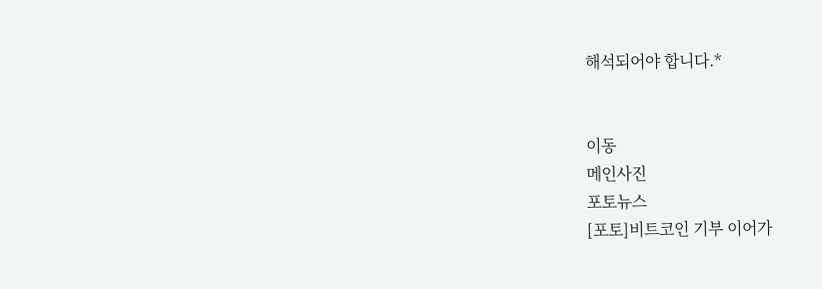해석되어야 합니다.*


이동
메인사진
포토뉴스
[포토]비트코인 기부 이어가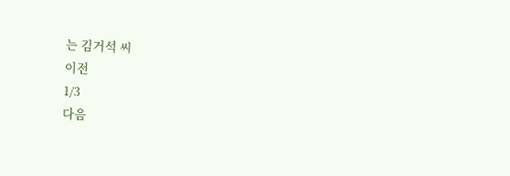는 김거석 씨
이전
1/3
다음